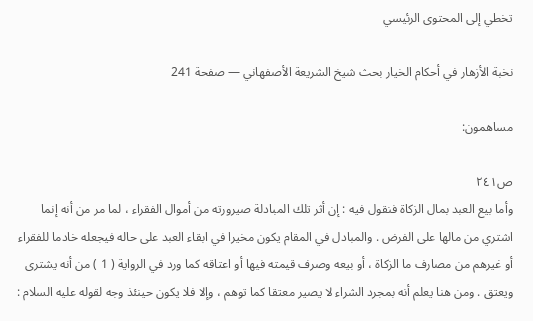تخطي إلى المحتوى الرئيسي

نخبة الأزهار في أحكام الخيار بحث شيخ الشريعة الأصفهاني — صفحة 241

مساهمون:

ص٢٤١
وأما بيع العبد بمال الزكاة فنقول فيه : إن أثر تلك المبادلة صيرورته من أموال الفقراء ، لما مر من أنه إنما اشتري من مالها على الفرض . والمبادل في المقام يكون مخيرا في ابقاء العبد على حاله فيجعله خادما للفقراء أو غيرهم من مصارف ما الزكاة ، أو بيعه وصرف قيمته فيها أو اعتاقه كما ورد في الرواية ( 1 ) من أنه يشترى ويعتق . ومن هنا يعلم أنه بمجرد الشراء لا يصير معتقا كما توهم ، وإلا فلا يكون حينئذ وجه لقوله عليه السلام :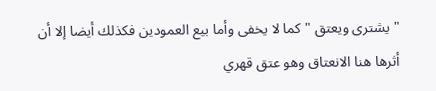" يشترى ويعتق " كما لا يخفى وأما بيع العمودين فكذلك أيضا إلا أن أثرها هنا الانعتاق وهو عتق قهري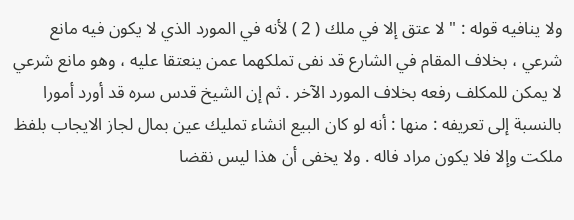ولا ينافيه قوله : " لا عتق إلا في ملك ( 2 ) لأنه في المورد الذي لا يكون فيه مانع شرعي ، بخلاف المقام في الشارع قد نفى تملكهما عمن ينعتقا عليه ، وهو مانع شرعي لا يمكن للمكلف رفعه بخلاف المورد الآخر . ثم إن الشيخ قدس سره قد أورد أمورا بالنسبة إلى تعريفه : منها : أنه لو كان البيع انشاء تمليك عين بمال لجاز الايجاب بلفظ ملكت وإلا فلا يكون مراد فاله . ولا يخفى أن هذا ليس نقضا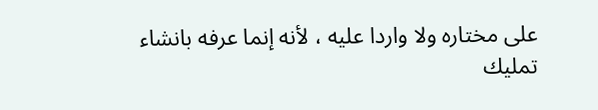على مختاره ولا واردا عليه ، لأنه إنما عرفه بانشاء تمليك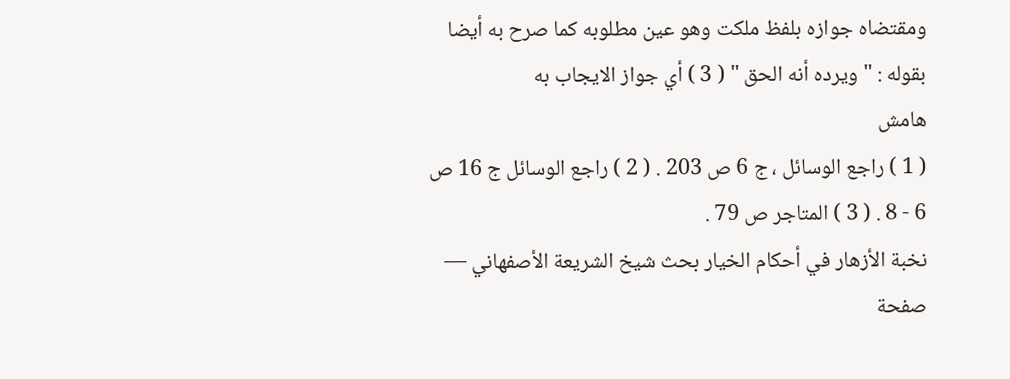ومقتضاه جوازه بلفظ ملكت وهو عين مطلوبه كما صرح به أيضا بقوله : " ويرده أنه الحق " ( 3 ) أي جواز الايجاب به
هامش
( 1 ) راجع الوسائل ، ج 6 ص 203 . ( 2 ) راجع الوسائل ج 16 ص 6 - 8 . ( 3 ) المتاجر ص 79 .
نخبة الأزهار في أحكام الخيار بحث شيخ الشريعة الأصفهاني — صفحة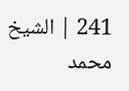241 | الشيخ محمد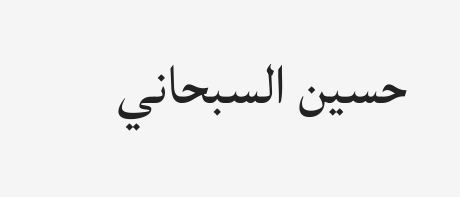حسين السبحاني